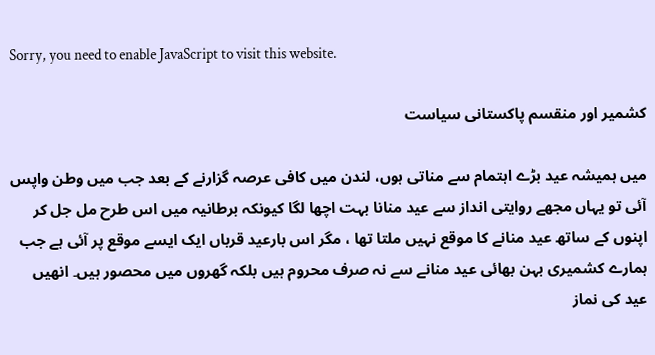Sorry, you need to enable JavaScript to visit this website.

کشمیر اور منقسم پاکستانی سیاست

میں ہمیشہ عید بڑے اہتمام سے مناتی ہوں، لندن میں کافی عرصہ گزارنے کے بعد جب میں وطن واپس آئی تو یہاں مجھے روایتی انداز سے عید منانا بہت اچھا لگا کیونکہ برطانیہ میں اس طرح مل جل کر اپنوں کے ساتھ عید منانے کا موقع نہیں ملتا تھا ، مگر اس بارعید قرباں ایک ایسے موقع پر آئی ہے جب ہمارے کشمیری بہن بھائی عید منانے سے نہ صرف محروم ہیں بلکہ گھروں میں محصور ہیں۔ انھیں عید کی نماز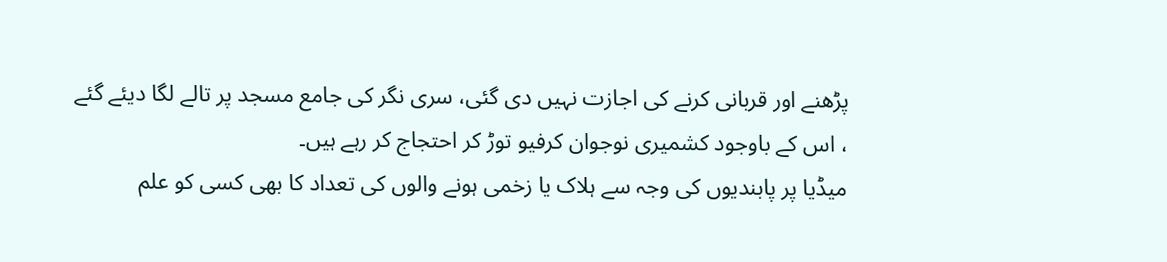پڑھنے اور قربانی کرنے کی اجازت نہیں دی گئی، سری نگر کی جامع مسجد پر تالے لگا دیئے گئے ، اس کے باوجود کشمیری نوجوان کرفیو توڑ کر احتجاج کر رہے ہیں۔
میڈیا پر پابندیوں کی وجہ سے ہلاک یا زخمی ہونے والوں کی تعداد کا بھی کسی کو علم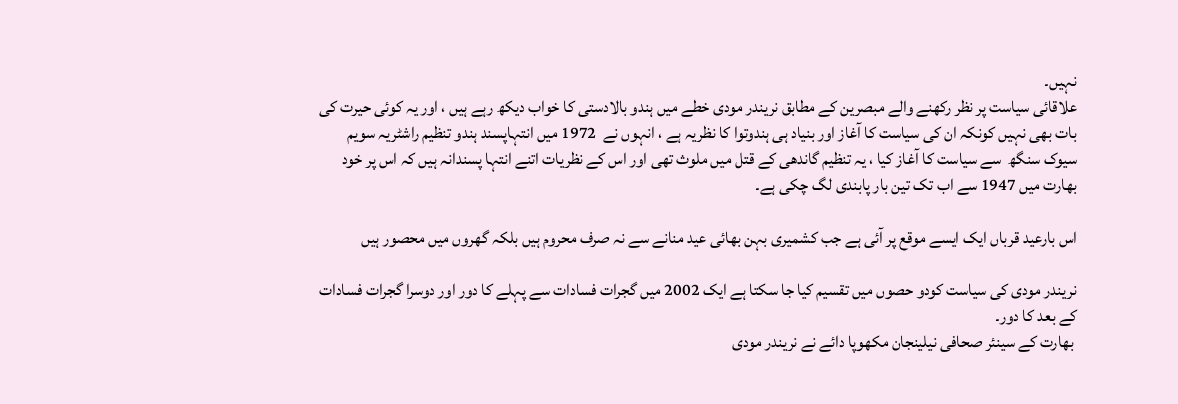نہیں۔
علاقائی سیاست پر نظر رکھنے والے مبصرین کے مطابق نریندر مودی خطے میں ہندو بالادستی کا خواب دیکھ رہے ہیں ، اور یہ کوئی حیرت کی بات بھی نہیں کونکہ ان کی سیاست کا آغاز اور بنیاد ہی ہندوتوا کا نظریہ ہے ، انہوں نے  1972 میں انتہاپسند ہندو تنظیم راشٹریہ سویم سیوک سنگھ  سے سیاست کا آغاز کیا ، یہ تنظیم گاندھی کے قتل میں ملوث تھی اور اس کے نظریات اتنے انتہا پسندانہ ہیں کہ اس پر خود بھارت میں 1947 سے اب تک تین بار پابندی لگ چکی ہے۔

اس بارعید قرباں ایک ایسے موقع پر آئی ہے جب کشمیری بہن بھائی عید منانے سے نہ صرف محروم ہیں بلکہ گھروں میں محصور ہیں

نریندر مودی کی سیاست کودو حصوں میں تقسیم کیا جا سکتا ہے ایک 2002 میں گجرات فسادات سے پہلے کا دور اور دوسرا گجرات فسادات کے بعد کا دور۔
 بھارت کے سینئر صحافی نیلینجان مکھوپا دائے نے نریندر مودی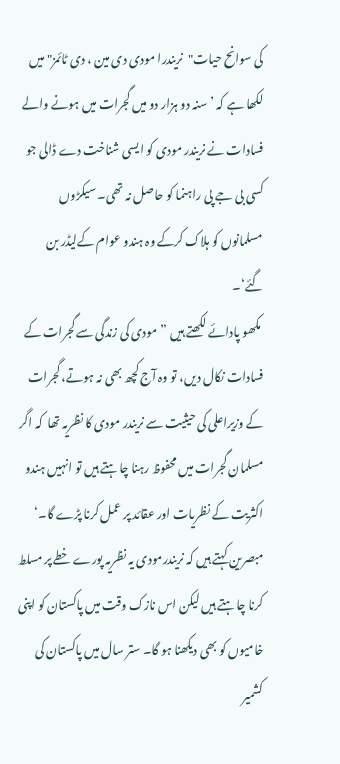کی سوانح حیات"  نریندرا مودی دی مین ، دی ٹائمز" میں لکھا ہے کہ ’سنہ دو ہزار دو میں گجرات میں ہونے والے فسادات نے نریندر مودی کو ایسی شناخت دے ڈالی جو کسی بی جے پی راہنما کو حاصل نہ تھی۔ سیکڑوں مسلمانوں کو ہلاک کرکے وہ ہندو عوام کےلیڈر بن گئے‘۔
 مکھو پادائے لکھتے ہیں ”مودی کی زندگی سے گجرات کے فسادات نکال دیں، تو وہ آج کچھ بھی نہ ہوتے، گجرات کے وزیراعلی کی حیثیت سے نریندر مودی کا نظریہ تھا  کہ اگر مسلمان گجرات میں محفوظ رہنا چاہتے ہیں تو انہیں ہندو اکثریت کے نظریات اور عقائد پر عمل کرنا پڑے گا۔‘
مبصرین کہتے ہیں کہ نریندرمودی یہ نظریہ پورے خطے پر مسلط کرنا چاہتے ہیں لیکن اس نازک وقت میں پاکستان کو اپنی خامیوں کو بھی دیکھنا ہو گا۔ ستر سال میں پاکستان کی کشمیر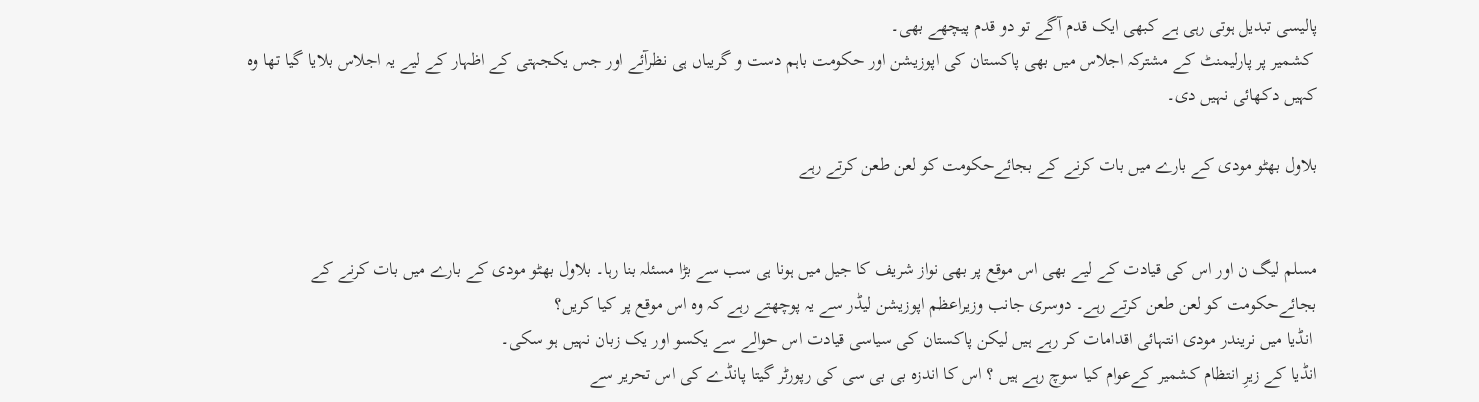پالیسی تبدیل ہوتی رہی ہے کبھی ایک قدم آگے تو دو قدم پیچھے بھی۔
 کشمیر پر پارلیمنٹ کے مشترکہ اجلاس میں بھی پاکستان کی اپوزیشن اور حکومت باہم دست و گریباں ہی نظرآئے اور جس یکجہتی کے اظہار کے لیے یہ اجلاس بلایا گیا تھا وہ کہیں دکھائی نہیں دی۔

بلاول بھٹو مودی کے بارے میں بات کرنے کے بجائےحکومت کو لعن طعن کرتے رہے


مسلم لیگ ن اور اس کی قیادت کے لیے بھی اس موقع پر بھی نواز شریف کا جیل میں ہونا ہی سب سے بڑا مسئلہ بنا رہا۔ بلاول بھٹو مودی کے بارے میں بات کرنے کے بجائےحکومت کو لعن طعن کرتے رہے۔ دوسری جانب وزیراعظم اپوزیشن لیڈر سے یہ پوچھتے رہے کہ وہ اس موقع پر کیا کریں؟
 انڈیا میں نریندر مودی انتہائی اقدامات کر رہے ہیں لیکن پاکستان کی سیاسی قیادت اس حوالے سے یکسو اور یک زبان نہیں ہو سکی۔
انڈیا کے زیرِ انتظام کشمیر کےعوام کیا سوچ رہے ہیں ؟ اس کا اندزہ بی بی سی کی رپورٹر گیتا پانڈے کی اس تحریر سے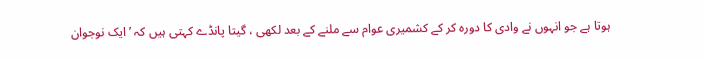ہوتا ہے جو انہوں نے وادی کا دورہ کر کے کشمیری عوام سے ملنے کے بعد لکھی ، گیتا پانڈے کہتی ہیں کہ ’ایک نوجوان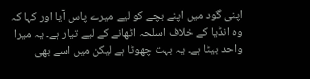اپنی گود میں اپنے بچے کو لیے میرے پاس آیا اور کہا کہ وہ انڈیا کے خلاف اسلحہ اٹھانے کے لیے تیار ہے۔ یہ میرا واحد بیٹا ہے۔ یہ بہت چھوٹا ہے لیکن میں اسے بھی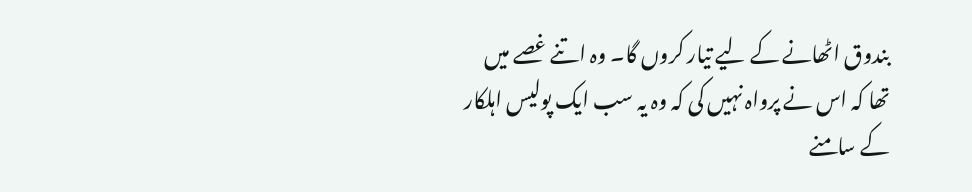بندوق اٹھانے کے لیے تیار کروں گا۔ وہ اتنے غصے میں تھا کہ اس نے پرواہ نہیں کی کہ وہ یہ سب ایک پولیس اہلکار کے سامنے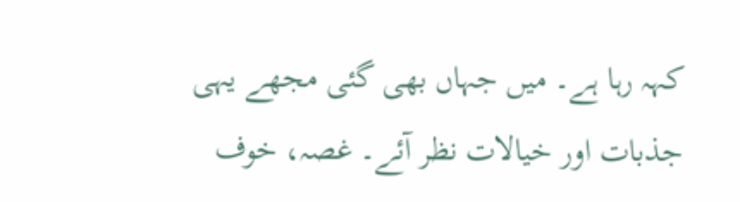کہہ رہا ہے۔ میں جہاں بھی گئی مجھے یہی جذبات اور خیالات نظر آئے۔ غصہ، خوف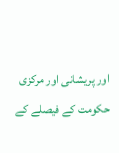اور پریشانی اور مرکزی حکومت کے فیصلے کے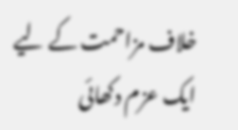خلاف مزاحمت کے لیے ایک عزم دکھائی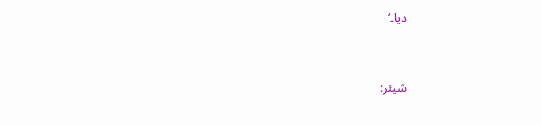دیا۔‘


شیئر: